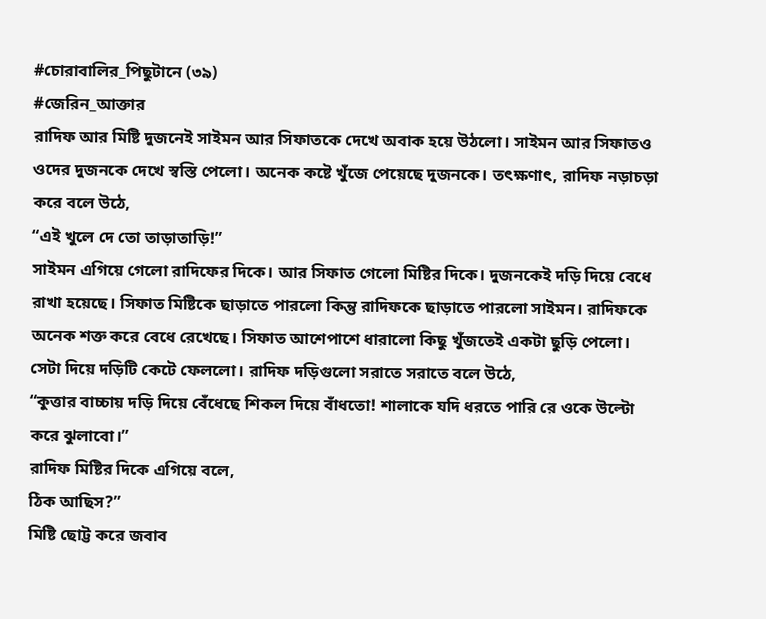#চোরাবালির_পিছুটানে (৩৯)
#জেরিন_আক্তার
রাদিফ আর মিষ্টি দুজনেই সাইমন আর সিফাতকে দেখে অবাক হয়ে উঠলো। সাইমন আর সিফাতও ওদের দুজনকে দেখে স্বস্তি পেলো। অনেক কষ্টে খুঁজে পেয়েছে দুজনকে। তৎক্ষণাৎ, রাদিফ নড়াচড়া করে বলে উঠে,
“এই খুলে দে তো তাড়াতাড়ি!”
সাইমন এগিয়ে গেলো রাদিফের দিকে। আর সিফাত গেলো মিষ্টির দিকে। দুজনকেই দড়ি দিয়ে বেধে রাখা হয়েছে। সিফাত মিষ্টিকে ছাড়াতে পারলো কিন্তু রাদিফকে ছাড়াতে পারলো সাইমন। রাদিফকে অনেক শক্ত করে বেধে রেখেছে। সিফাত আশেপাশে ধারালো কিছু খুঁজতেই একটা ছুড়ি পেলো। সেটা দিয়ে দড়িটি কেটে ফেললো। রাদিফ দড়িগুলো সরাতে সরাতে বলে উঠে,
“কুত্তার বাচ্চায় দড়ি দিয়ে বেঁধেছে শিকল দিয়ে বাঁধতো! শালাকে যদি ধরতে পারি রে ওকে উল্টো করে ঝুলাবো।”
রাদিফ মিষ্টির দিকে এগিয়ে বলে,
ঠিক আছিস?”
মিষ্টি ছোট্ট করে জবাব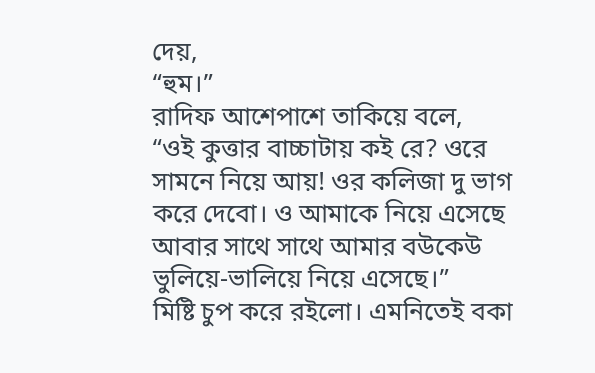দেয়,
“হুম।”
রাদিফ আশেপাশে তাকিয়ে বলে,
“ওই কুত্তার বাচ্চাটায় কই রে? ওরে সামনে নিয়ে আয়! ওর কলিজা দু ভাগ করে দেবো। ও আমাকে নিয়ে এসেছে আবার সাথে সাথে আমার বউকেউ ভুলিয়ে-ভালিয়ে নিয়ে এসেছে।”
মিষ্টি চুপ করে রইলো। এমনিতেই বকা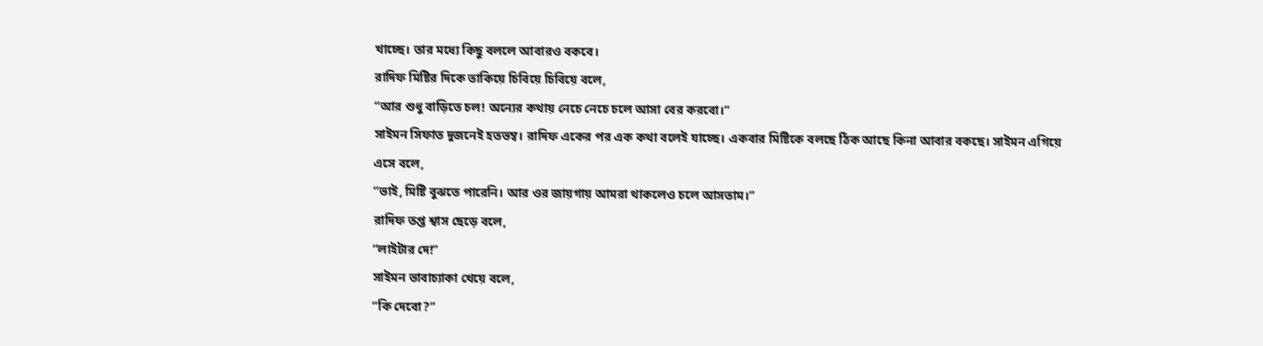খাচ্ছে। তার মধ্যে কিছু বললে আবারও বকবে।
রাদিফ মিষ্টির দিকে তাকিয়ে চিবিয়ে চিবিয়ে বলে,
“আর শুধু বাড়িতে চল! অন্যের কথায় নেচে নেচে চলে আসা বের করবো।”
সাইমন সিফাত দুজনেই হতভম্ব। রাদিফ একের পর এক কথা বলেই যাচ্ছে। একবার মিষ্টিকে বলছে ঠিক আছে কিনা আবার বকছে। সাইমন এগিয়ে এসে বলে,
“ভাই, মিষ্টি বুঝতে পারেনি। আর ওর জায়গায় আমরা থাকলেও চলে আসতাম।”
রাদিফ তপ্ত শ্বাস ছেড়ে বলে,
“লাইটার দে!”
সাইমন ভাবাচ্যাকা খেয়ে বলে,
“কি দেবো?”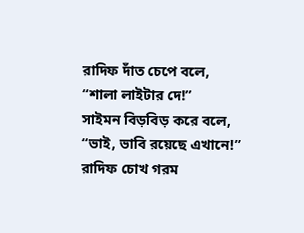রাদিফ দাঁত চেপে বলে,
“শালা লাইটার দে!”
সাইমন বিড়বিড় করে বলে,
“ভাই, ভাবি রয়েছে এখানে!”
রাদিফ চোখ গরম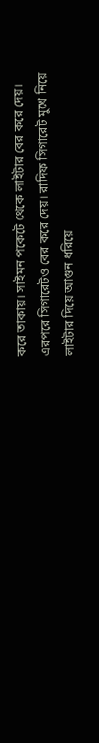করে তাকায়। সাইমন পকেটে থেকে লাইটার বের করে দেয়। এরপরে সিগারেটও বের করে দেয়। রাদিফ সিগারেট মুখে নিয়ে লাইটার দিয়ে আগুন ধরিয়ে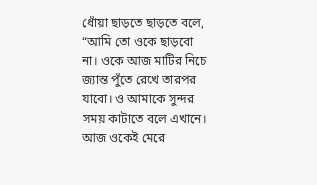ধোঁয়া ছাড়তে ছাড়তে বলে,
“আমি তো ওকে ছাড়বো না। ওকে আজ মাটির নিচে জ্যান্ত পুঁতে রেখে তারপর যাবো। ও আমাকে সুন্দর সময় কাটাতে বলে এখানে। আজ ওকেই মেরে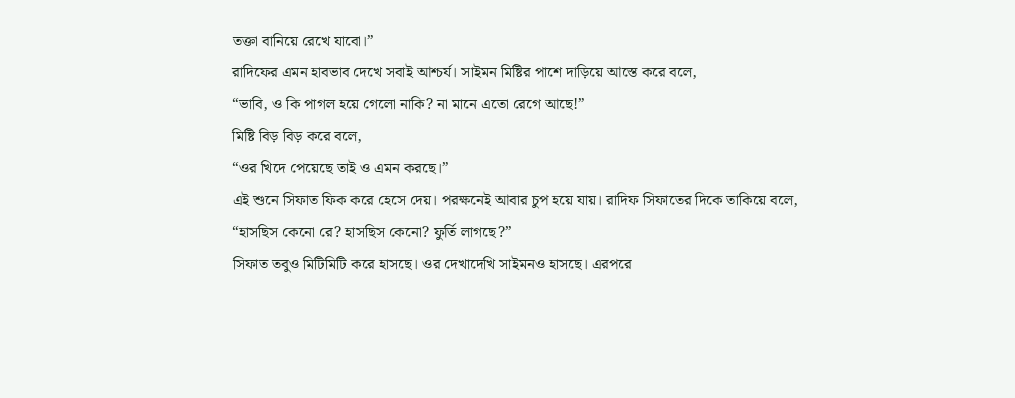তক্তা বানিয়ে রেখে যাবো।”
রাদিফের এমন হাবভাব দেখে সবাই আশ্চর্য। সাইমন মিষ্টির পাশে দাড়িয়ে আস্তে করে বলে,
“ভাবি, ও কি পাগল হয়ে গেলো নাকি? না মানে এতো রেগে আছে!”
মিষ্টি বিড় বিড় করে বলে,
“ওর খিদে পেয়েছে তাই ও এমন করছে।”
এই শুনে সিফাত ফিক করে হেসে দেয়। পরক্ষনেই আবার চুপ হয়ে যায়। রাদিফ সিফাতের দিকে তাকিয়ে বলে,
“হাসছিস কেনো রে? হাসছিস কেনো? ফুর্তি লাগছে?”
সিফাত তবুও মিটিমিটি করে হাসছে। ওর দেখাদেখি সাইমনও হাসছে। এরপরে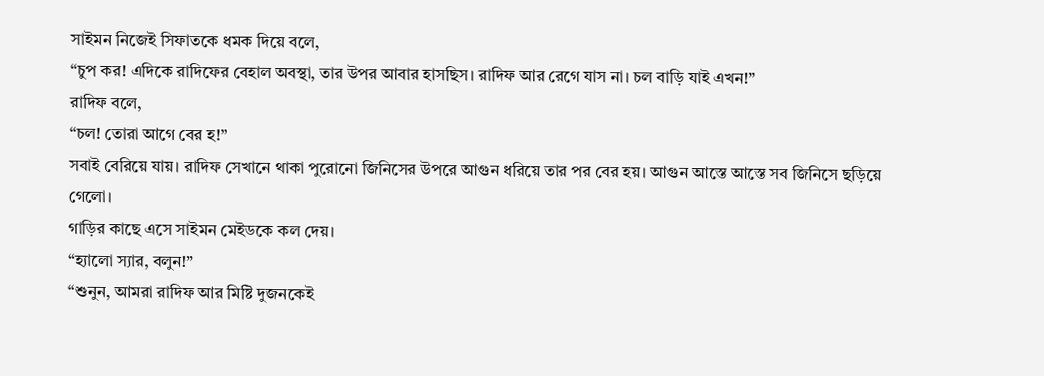সাইমন নিজেই সিফাতকে ধমক দিয়ে বলে,
“চুপ কর! এদিকে রাদিফের বেহাল অবস্থা, তার উপর আবার হাসছিস। রাদিফ আর রেগে যাস না। চল বাড়ি যাই এখন!”
রাদিফ বলে,
“চল! তোরা আগে বের হ!”
সবাই বেরিয়ে যায়। রাদিফ সেখানে থাকা পুরোনো জিনিসের উপরে আগুন ধরিয়ে তার পর বের হয়। আগুন আস্তে আস্তে সব জিনিসে ছড়িয়ে গেলো।
গাড়ির কাছে এসে সাইমন মেইডকে কল দেয়।
“হ্যালো স্যার, বলুন!”
“শুনুন, আমরা রাদিফ আর মিষ্টি দুজনকেই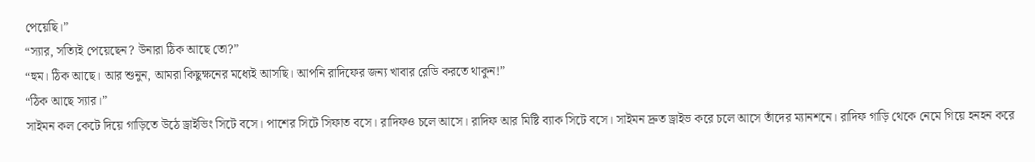পেয়েছি।”
“স্যার, সত্যিই পেয়েছেন? উনারা ঠিক আছে তো?”
“হুম। ঠিক আছে। আর শুনুন, আমরা কিছুক্ষনের মধ্যেই আসছি। আপনি রাদিফের জন্য খাবার রেডি করতে থাকুন!”
“ঠিক আছে স্যার।”
সাইমন কল কেটে দিয়ে গাড়িতে উঠে ড্রাইভিং সিটে বসে। পাশের সিটে সিফাত বসে। রাদিফও চলে আসে। রাদিফ আর মিষ্টি ব্যাক সিটে বসে। সাইমন দ্রুত ড্রাইভ করে চলে আসে তাঁদের ম্যানশনে। রাদিফ গাড়ি থেকে নেমে গিয়ে হনহন করে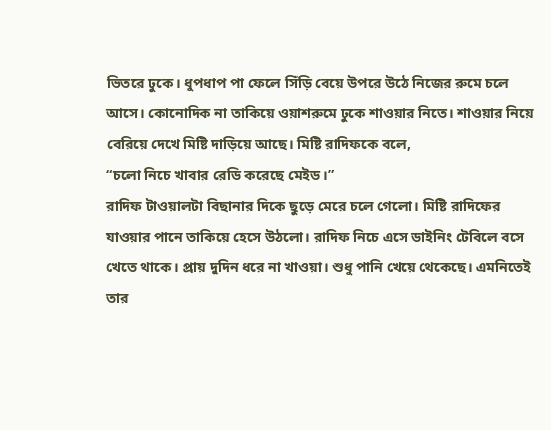ভিতরে ঢুকে। ধুপধাপ পা ফেলে সিঁড়ি বেয়ে উপরে উঠে নিজের রুমে চলে আসে। কোনোদিক না তাকিয়ে ওয়াশরুমে ঢুকে শাওয়ার নিতে। শাওয়ার নিয়ে বেরিয়ে দেখে মিষ্টি দাড়িয়ে আছে। মিষ্টি রাদিফকে বলে,
“চলো নিচে খাবার রেডি করেছে মেইড।”
রাদিফ টাওয়ালটা বিছানার দিকে ছুড়ে মেরে চলে গেলো। মিষ্টি রাদিফের যাওয়ার পানে তাকিয়ে হেসে উঠলো। রাদিফ নিচে এসে ডাইনিং টেবিলে বসে খেতে থাকে। প্রায় দুদিন ধরে না খাওয়া। শুধু পানি খেয়ে থেকেছে। এমনিতেই তার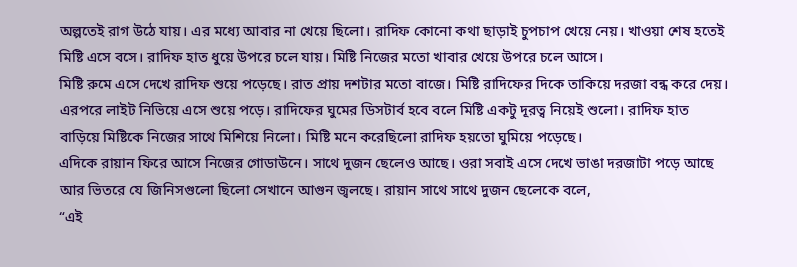অল্পতেই রাগ উঠে যায়। এর মধ্যে আবার না খেয়ে ছিলো। রাদিফ কোনো কথা ছাড়াই চুপচাপ খেয়ে নেয়। খাওয়া শেষ হতেই মিষ্টি এসে বসে। রাদিফ হাত ধুয়ে উপরে চলে যায়। মিষ্টি নিজের মতো খাবার খেয়ে উপরে চলে আসে।
মিষ্টি রুমে এসে দেখে রাদিফ শুয়ে পড়েছে। রাত প্রায় দশটার মতো বাজে। মিষ্টি রাদিফের দিকে তাকিয়ে দরজা বন্ধ করে দেয়। এরপরে লাইট নিভিয়ে এসে শুয়ে পড়ে। রাদিফের ঘুমের ডিসটার্ব হবে বলে মিষ্টি একটু দূরত্ব নিয়েই শুলো। রাদিফ হাত বাড়িয়ে মিষ্টিকে নিজের সাথে মিশিয়ে নিলো। মিষ্টি মনে করেছিলো রাদিফ হয়তো ঘুমিয়ে পড়েছে।
এদিকে রায়ান ফিরে আসে নিজের গোডাউনে। সাথে দুজন ছেলেও আছে। ওরা সবাই এসে দেখে ভাঙা দরজাটা পড়ে আছে আর ভিতরে যে জিনিসগুলো ছিলো সেখানে আগুন জ্বলছে। রায়ান সাথে সাথে দুজন ছেলেকে বলে,
“এই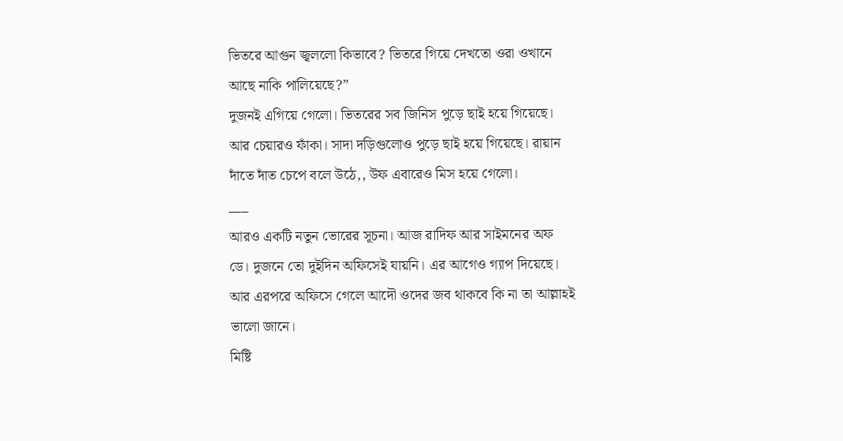ভিতরে আগুন জ্বললো কিভাবে? ভিতরে গিয়ে দেখতো ওরা ওখানে আছে নাকি পালিয়েছে?”
দুজনই এগিয়ে গেলো। ভিতরের সব জিনিস পুড়ে ছাই হয়ে গিয়েছে। আর চেয়ারও ফাঁকা। সাদা দড়িগুলোও পুড়ে ছাই হয়ে গিয়েছে। রায়ান দাঁতে দাঁত চেপে বলে উঠে,, উফ এবারেও মিস হয়ে গেলো।
___
আরও একটি নতুন ভোরের সূচনা। আজ রাদিফ আর সাইমনের অফ ডে। দুজনে তো দুইদিন অফিসেই যায়নি। এর আগেও গ্যাপ দিয়েছে। আর এরপরে অফিসে গেলে আদৌ ওদের জব থাকবে কি না তা আল্লাহই ভালো জানে।
মিষ্টি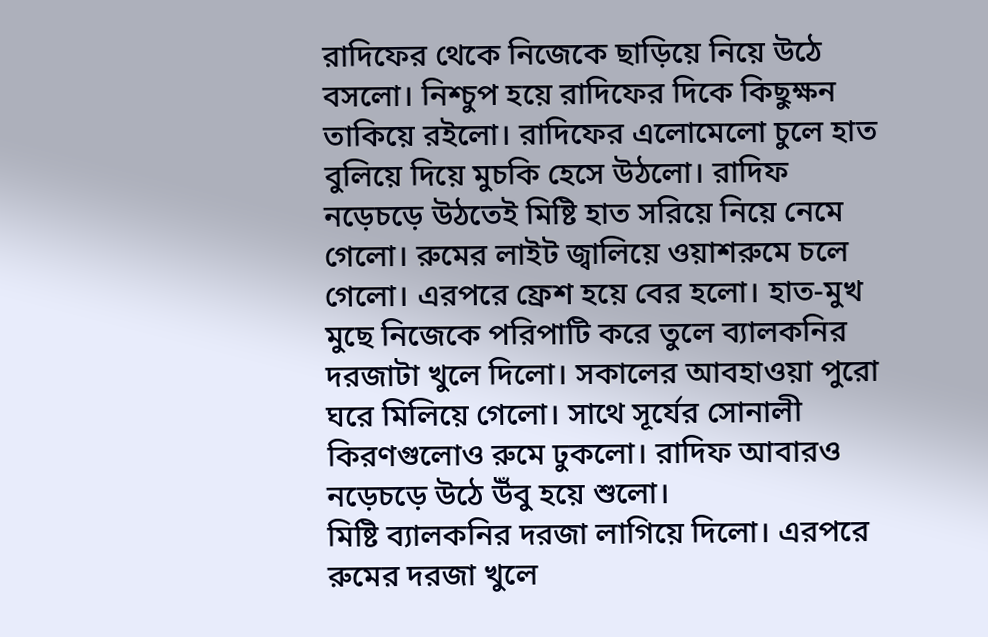রাদিফের থেকে নিজেকে ছাড়িয়ে নিয়ে উঠে বসলো। নিশ্চুপ হয়ে রাদিফের দিকে কিছুক্ষন তাকিয়ে রইলো। রাদিফের এলোমেলো চুলে হাত বুলিয়ে দিয়ে মুচকি হেসে উঠলো। রাদিফ নড়েচড়ে উঠতেই মিষ্টি হাত সরিয়ে নিয়ে নেমে গেলো। রুমের লাইট জ্বালিয়ে ওয়াশরুমে চলে গেলো। এরপরে ফ্রেশ হয়ে বের হলো। হাত-মুখ মুছে নিজেকে পরিপাটি করে তুলে ব্যালকনির দরজাটা খুলে দিলো। সকালের আবহাওয়া পুরো ঘরে মিলিয়ে গেলো। সাথে সূর্যের সোনালী কিরণগুলোও রুমে ঢুকলো। রাদিফ আবারও নড়েচড়ে উঠে উঁবু হয়ে শুলো।
মিষ্টি ব্যালকনির দরজা লাগিয়ে দিলো। এরপরে রুমের দরজা খুলে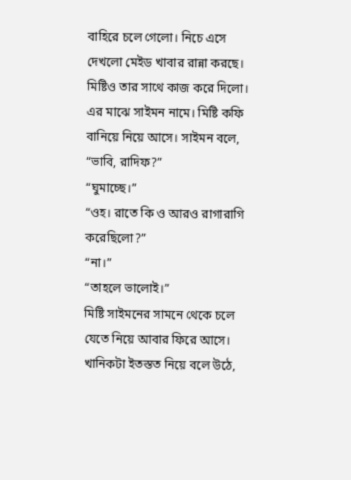বাহিরে চলে গেলো। নিচে এসে দেখলো মেইড খাবার রান্না করছে। মিষ্টিও তার সাথে কাজ করে দিলো। এর মাঝে সাইমন নামে। মিষ্টি কফি বানিয়ে নিয়ে আসে। সাইমন বলে,
“ভাবি, রাদিফ?”
“ঘুমাচ্ছে।”
“ওহ। রাতে কি ও আরও রাগারাগি করেছিলো?”
“না।”
“তাহলে ভালোই।”
মিষ্টি সাইমনের সামনে থেকে চলে যেতে নিয়ে আবার ফিরে আসে। খানিকটা ইতস্তত নিয়ে বলে উঠে,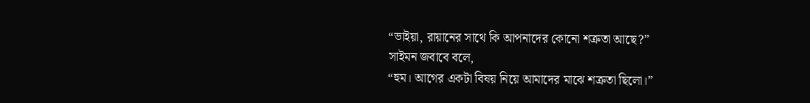“ভাইয়া, রায়ানের সাথে কি আপনাদের কোনো শত্রুতা আছে?”
সাইমন জবাবে বলে,
“হুম। আগের একটা বিষয় নিয়ে আমাদের মাঝে শত্রুতা ছিলো।”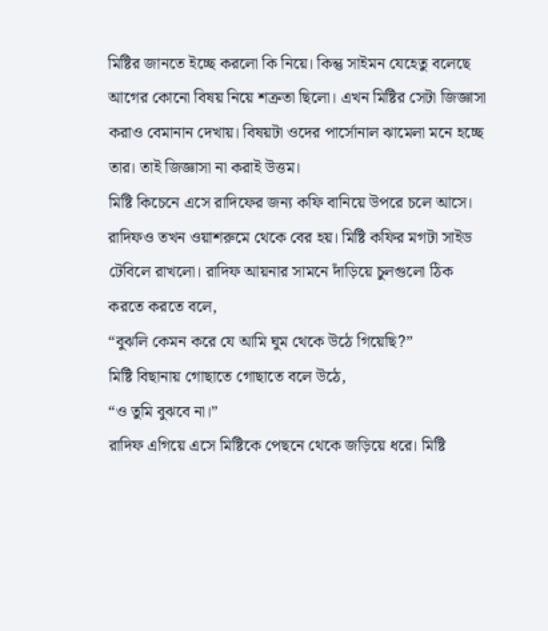মিষ্টির জানতে ইচ্ছে করলো কি নিয়ে। কিন্তু সাইমন যেহেতু বলেছে আগের কোনো বিষয় নিয়ে শত্রুতা ছিলো। এখন মিষ্টির সেটা জিজ্ঞাসা করাও বেমানান দেখায়। বিষয়টা ওদের পার্সোনাল ঝামেলা মনে হচ্ছে তার। তাই জিজ্ঞাসা না করাই উত্তম।
মিষ্টি কিচেনে এসে রাদিফের জন্য কফি বানিয়ে উপরে চলে আসে। রাদিফও তখন ওয়াশরুমে থেকে বের হয়। মিষ্টি কফির মগটা সাইড টেবিলে রাখলো। রাদিফ আয়নার সামনে দাঁড়িয়ে চুলগুলো ঠিক করতে করতে বলে,
“বুঝলি কেমন করে যে আমি ঘুম থেকে উঠে গিয়েছি?”
মিষ্টি বিছানায় গোছাতে গোছাতে বলে উঠে,
“ও তুমি বুঝবে না।”
রাদিফ এগিয়ে এসে মিষ্টিকে পেছনে থেকে জড়িয়ে ধরে। মিষ্টি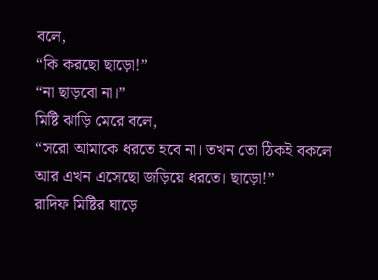বলে,
“কি করছো ছাড়ো!”
“না ছাড়বো না।”
মিষ্টি ঝাড়ি মেরে বলে,
“সরো আমাকে ধরতে হবে না। তখন তো ঠিকই বকলে আর এখন এসেছো জড়িয়ে ধরতে। ছাড়ো!”
রাদিফ মিষ্টির ঘাড়ে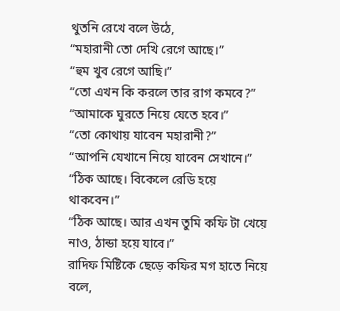থুতনি রেখে বলে উঠে,
“মহারানী তো দেখি রেগে আছে।”
“হুম খুব রেগে আছি।”
“তো এখন কি করলে তার রাগ কমবে?”
“আমাকে ঘুরতে নিয়ে যেতে হবে।”
“তো কোথায় যাবেন মহারানী?”
“আপনি যেখানে নিয়ে যাবেন সেখানে।”
“ঠিক আছে। বিকেলে রেডি হয়ে থাকবেন।”
“ঠিক আছে। আর এখন তুমি কফি টা খেয়ে নাও, ঠান্ডা হয়ে যাবে।”
রাদিফ মিষ্টিকে ছেড়ে কফির মগ হাতে নিয়ে বলে,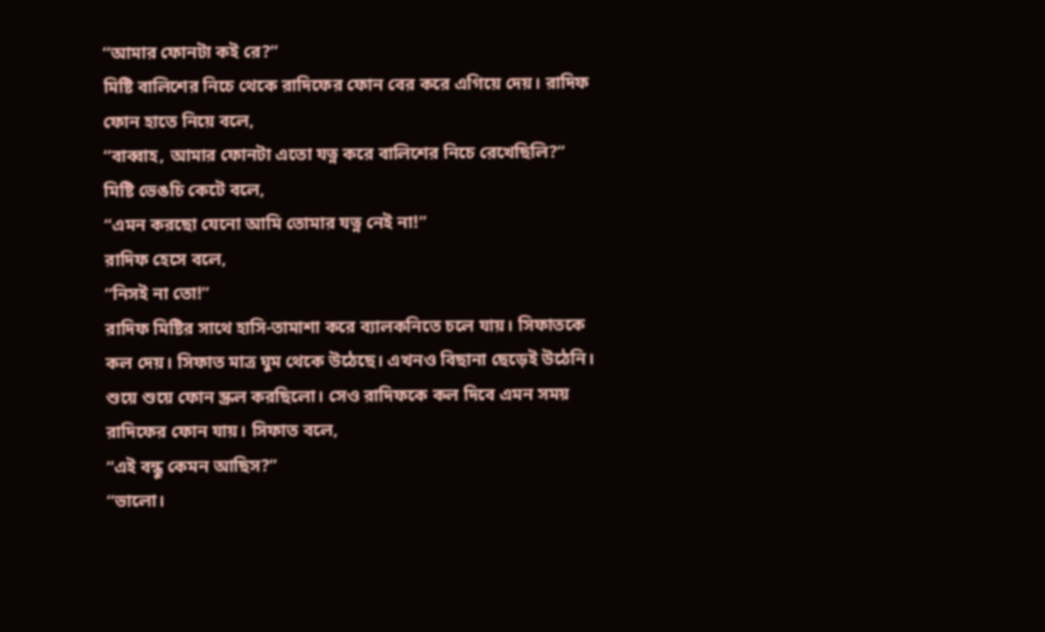“আমার ফোনটা কই রে?”
মিষ্টি বালিশের নিচে থেকে রাদিফের ফোন বের করে এগিয়ে দেয়। রাদিফ ফোন হাতে নিয়ে বলে,
“বাব্বাহ, আমার ফোনটা এতো যত্ন করে বালিশের নিচে রেখেছিলি?”
মিষ্টি ভেঙচি কেটে বলে,
“এমন করছো যেনো আমি তোমার যত্ন নেই না!”
রাদিফ হেসে বলে,
“নিসই না তো!”
রাদিফ মিষ্টির সাথে হাসি-তামাশা করে ব্যালকনিতে চলে যায়। সিফাতকে কল দেয়। সিফাত মাত্র ঘুম থেকে উঠেছে। এখনও বিছানা ছেড়েই উঠেনি। শুয়ে শুয়ে ফোন স্ক্রল করছিলো। সেও রাদিফকে কল দিবে এমন সময় রাদিফের ফোন যায়। সিফাত বলে,
“এই বন্ধু কেমন আছিস?”
“ভালো।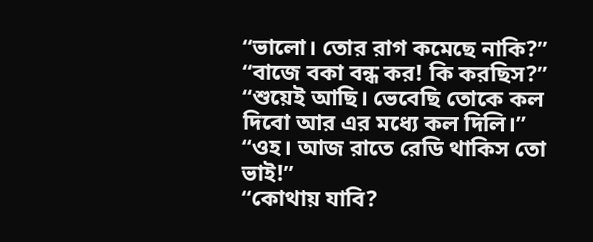“ভালো। তোর রাগ কমেছে নাকি?”
“বাজে বকা বন্ধ কর! কি করছিস?”
“শুয়েই আছি। ভেবেছি তোকে কল দিবো আর এর মধ্যে কল দিলি।”
“ওহ। আজ রাতে রেডি থাকিস তো ভাই!”
“কোথায় যাবি?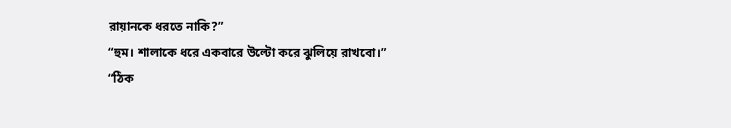রায়ানকে ধরতে নাকি?”
“হুম। শালাকে ধরে একবারে উল্টো করে ঝুলিয়ে রাখবো।”
“ঠিক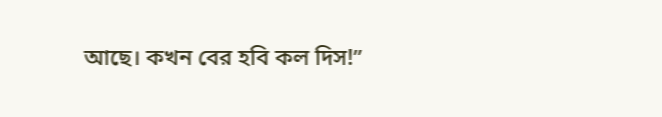আছে। কখন বের হবি কল দিস!”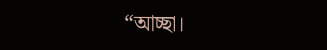“আচ্ছা।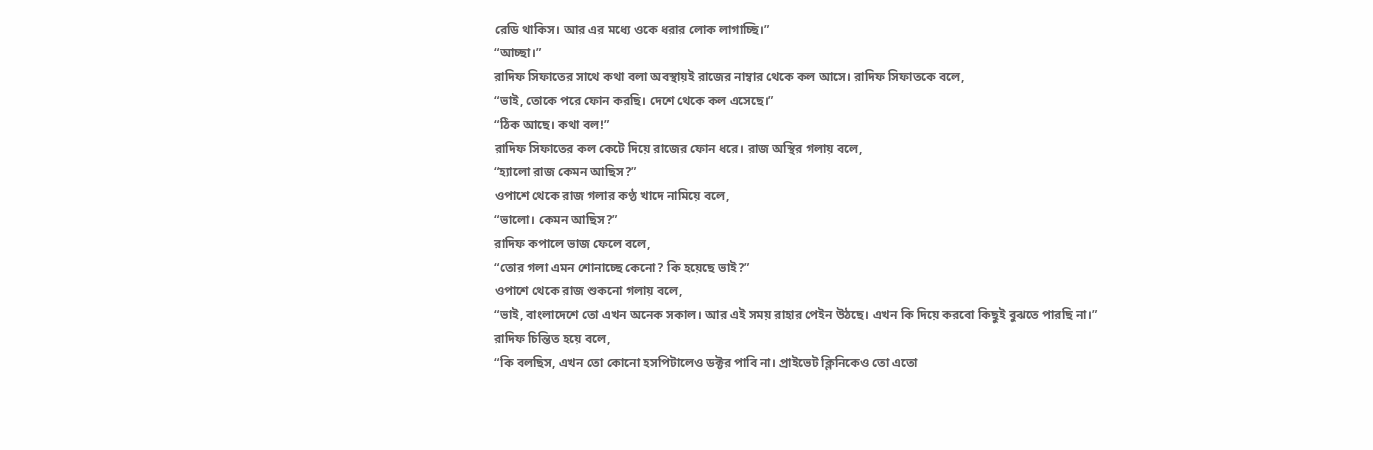রেডি থাকিস। আর এর মধ্যে ওকে ধরার লোক লাগাচ্ছি।”
“আচ্ছা।”
রাদিফ সিফাতের সাথে কথা বলা অবস্থায়ই রাজের নাম্বার থেকে কল আসে। রাদিফ সিফাতকে বলে,
“ভাই, তোকে পরে ফোন করছি। দেশে থেকে কল এসেছে।”
“ঠিক আছে। কথা বল!”
রাদিফ সিফাতের কল কেটে দিয়ে রাজের ফোন ধরে। রাজ অস্থির গলায় বলে,
“হ্যালো রাজ কেমন আছিস?”
ওপাশে থেকে রাজ গলার কণ্ঠ খাদে নামিয়ে বলে,
“ভালো। কেমন আছিস?”
রাদিফ কপালে ভাজ ফেলে বলে,
“তোর গলা এমন শোনাচ্ছে কেনো? কি হয়েছে ভাই?”
ওপাশে থেকে রাজ শুকনো গলায় বলে,
“ভাই, বাংলাদেশে তো এখন অনেক সকাল। আর এই সময় রাহার পেইন উঠছে। এখন কি দিয়ে করবো কিছুই বুঝতে পারছি না।”
রাদিফ চিন্তিত হয়ে বলে,
“কি বলছিস, এখন তো কোনো হসপিটালেও ডক্টর পাবি না। প্রাইভেট ক্লিনিকেও তো এতো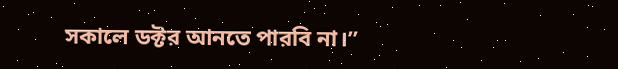সকালে ডক্টর আনতে পারবি না।”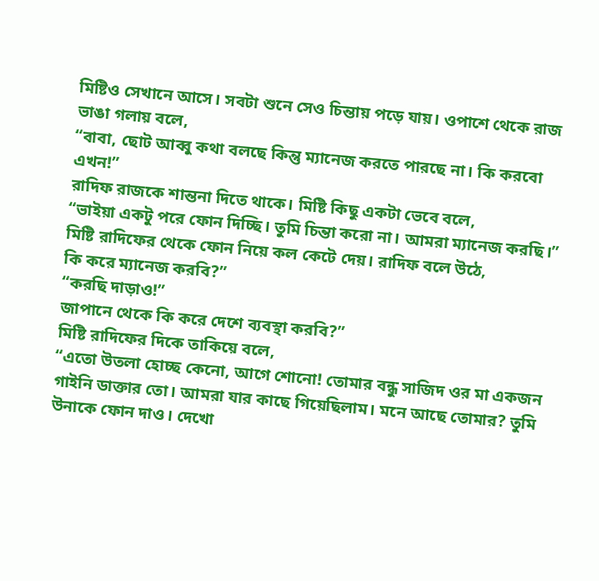মিষ্টিও সেখানে আসে। সবটা শুনে সেও চিন্তায় পড়ে যায়। ওপাশে থেকে রাজ ভাঙা গলায় বলে,
“বাবা, ছোট আব্বু কথা বলছে কিন্তু ম্যানেজ করতে পারছে না। কি করবো এখন!”
রাদিফ রাজকে শান্তনা দিতে থাকে। মিষ্টি কিছু একটা ভেবে বলে,
“ভাইয়া একটু পরে ফোন দিচ্ছি। তুমি চিন্তা করো না। আমরা ম্যানেজ করছি।”
মিষ্টি রাদিফের থেকে ফোন নিয়ে কল কেটে দেয়। রাদিফ বলে উঠে,
কি করে ম্যানেজ করবি?”
“করছি দাড়াও!”
জাপানে থেকে কি করে দেশে ব্যবস্থা করবি?”
মিষ্টি রাদিফের দিকে তাকিয়ে বলে,
“এতো উতলা হোচ্ছ কেনো, আগে শোনো! তোমার বন্ধু সাজিদ ওর মা একজন গাইনি ডাক্তার তো। আমরা যার কাছে গিয়েছিলাম। মনে আছে তোমার? তুমি উনাকে ফোন দাও। দেখো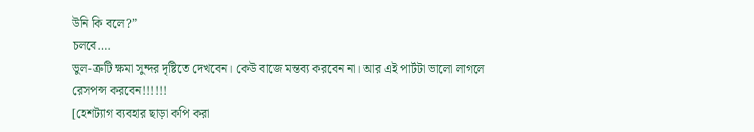উনি কি বলে?”
চলবে….
ভুল-ত্রুটি ক্ষমা সুন্দর দৃষ্টিতে দেখবেন। কেউ বাজে মন্তব্য করবেন না। আর এই পার্টটা ভালো লাগলে রেসপন্স করবেন!!!!!!
[হেশট্যাগ ব্যবহার ছাড়া কপি করা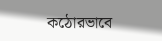কঠোরভাবে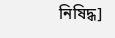নিষিদ্ধ]